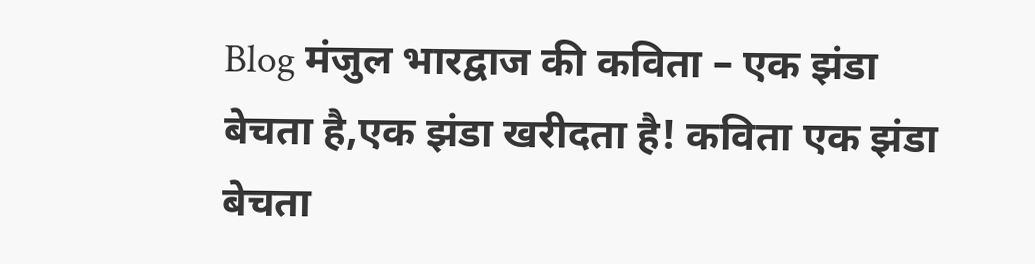Blog मंजुल भारद्वाज की कविता – एक झंडा बेचता है,एक झंडा खरीदता है! कविता एक झंडा बेचता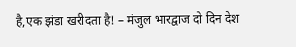है,एक झंडा खरीदता है! – मंजुल भारद्वाज दो दिन देश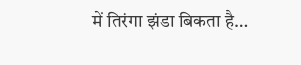में तिरंगा झंडा बिकता है…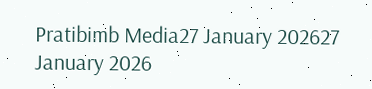Pratibimb Media27 January 202627 January 2026